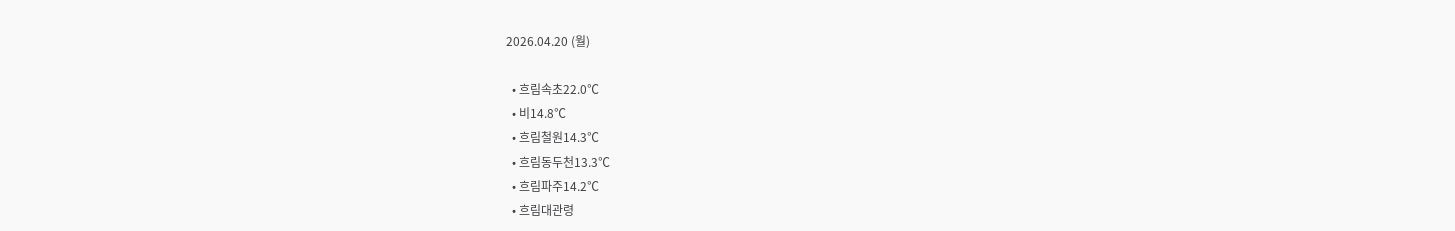2026.04.20 (월)

  • 흐림속초22.0℃
  • 비14.8℃
  • 흐림철원14.3℃
  • 흐림동두천13.3℃
  • 흐림파주14.2℃
  • 흐림대관령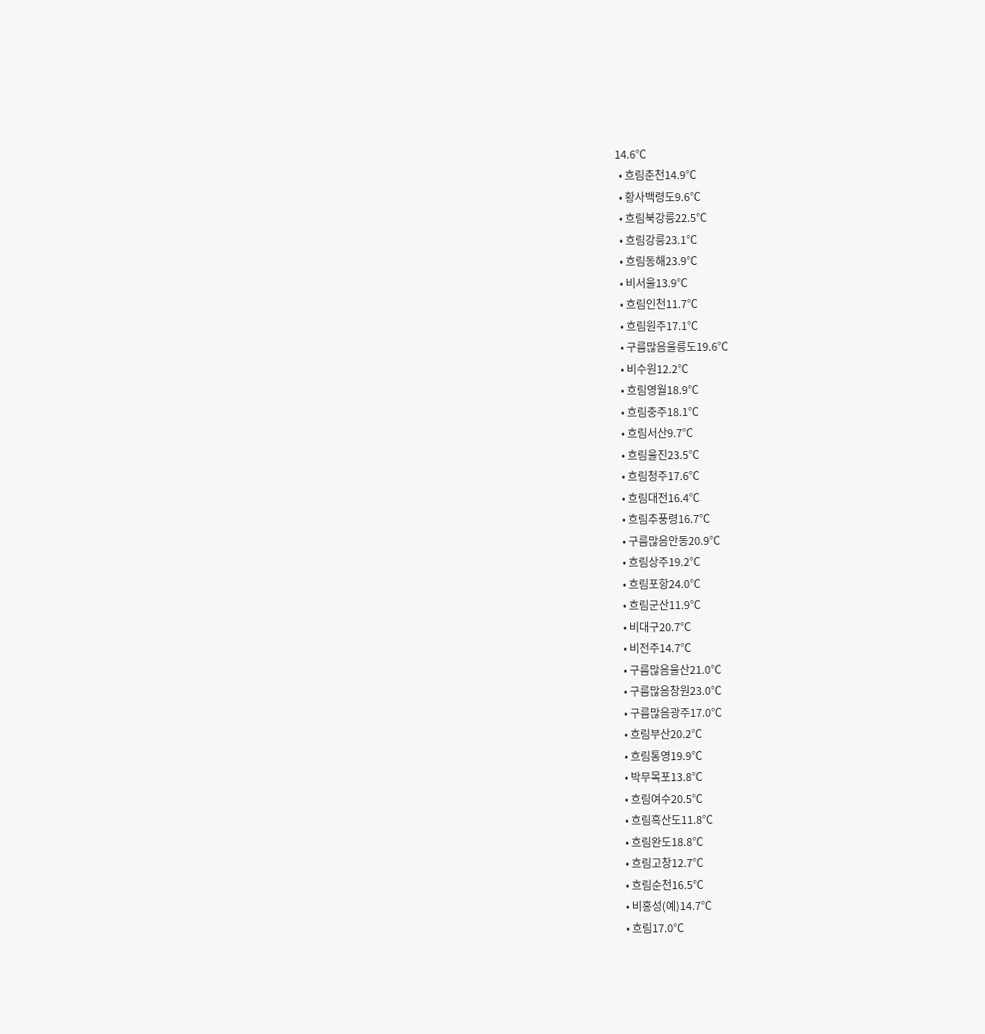14.6℃
  • 흐림춘천14.9℃
  • 황사백령도9.6℃
  • 흐림북강릉22.5℃
  • 흐림강릉23.1℃
  • 흐림동해23.9℃
  • 비서울13.9℃
  • 흐림인천11.7℃
  • 흐림원주17.1℃
  • 구름많음울릉도19.6℃
  • 비수원12.2℃
  • 흐림영월18.9℃
  • 흐림충주18.1℃
  • 흐림서산9.7℃
  • 흐림울진23.5℃
  • 흐림청주17.6℃
  • 흐림대전16.4℃
  • 흐림추풍령16.7℃
  • 구름많음안동20.9℃
  • 흐림상주19.2℃
  • 흐림포항24.0℃
  • 흐림군산11.9℃
  • 비대구20.7℃
  • 비전주14.7℃
  • 구름많음울산21.0℃
  • 구름많음창원23.0℃
  • 구름많음광주17.0℃
  • 흐림부산20.2℃
  • 흐림통영19.9℃
  • 박무목포13.8℃
  • 흐림여수20.5℃
  • 흐림흑산도11.8℃
  • 흐림완도18.8℃
  • 흐림고창12.7℃
  • 흐림순천16.5℃
  • 비홍성(예)14.7℃
  • 흐림17.0℃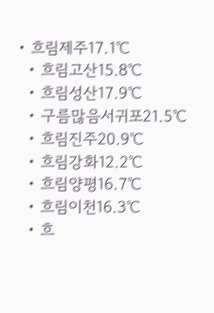• 흐림제주17.1℃
  • 흐림고산15.8℃
  • 흐림성산17.9℃
  • 구름많음서귀포21.5℃
  • 흐림진주20.9℃
  • 흐림강화12.2℃
  • 흐림양평16.7℃
  • 흐림이천16.3℃
  • 흐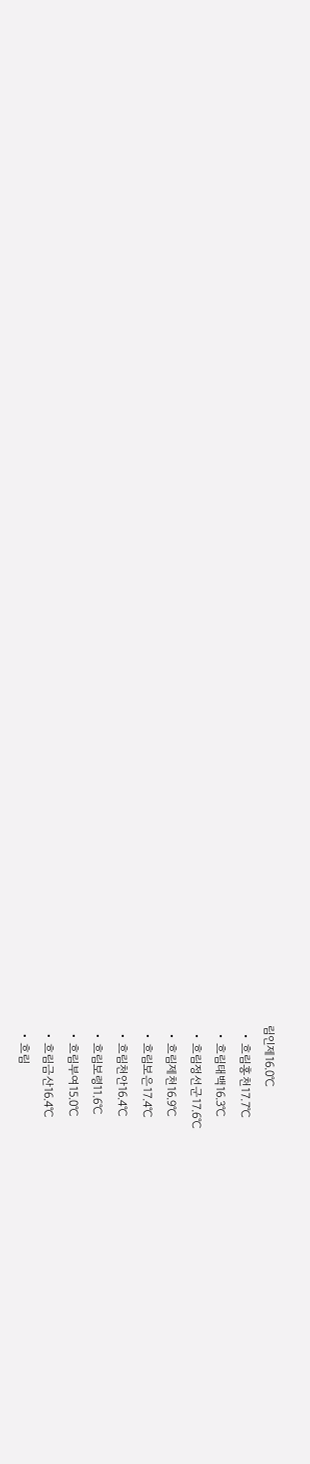림인제16.0℃
  • 흐림홍천17.7℃
  • 흐림태백16.3℃
  • 흐림정선군17.6℃
  • 흐림제천16.9℃
  • 흐림보은17.4℃
  • 흐림천안16.4℃
  • 흐림보령11.6℃
  • 흐림부여15.0℃
  • 흐림금산16.4℃
  • 흐림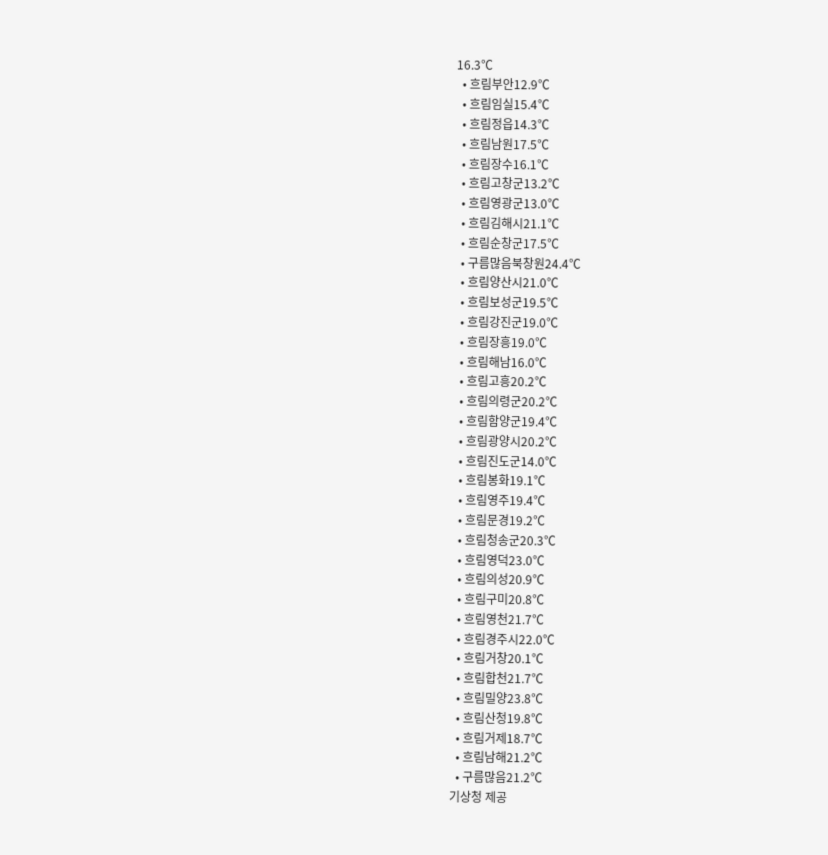16.3℃
  • 흐림부안12.9℃
  • 흐림임실15.4℃
  • 흐림정읍14.3℃
  • 흐림남원17.5℃
  • 흐림장수16.1℃
  • 흐림고창군13.2℃
  • 흐림영광군13.0℃
  • 흐림김해시21.1℃
  • 흐림순창군17.5℃
  • 구름많음북창원24.4℃
  • 흐림양산시21.0℃
  • 흐림보성군19.5℃
  • 흐림강진군19.0℃
  • 흐림장흥19.0℃
  • 흐림해남16.0℃
  • 흐림고흥20.2℃
  • 흐림의령군20.2℃
  • 흐림함양군19.4℃
  • 흐림광양시20.2℃
  • 흐림진도군14.0℃
  • 흐림봉화19.1℃
  • 흐림영주19.4℃
  • 흐림문경19.2℃
  • 흐림청송군20.3℃
  • 흐림영덕23.0℃
  • 흐림의성20.9℃
  • 흐림구미20.8℃
  • 흐림영천21.7℃
  • 흐림경주시22.0℃
  • 흐림거창20.1℃
  • 흐림합천21.7℃
  • 흐림밀양23.8℃
  • 흐림산청19.8℃
  • 흐림거제18.7℃
  • 흐림남해21.2℃
  • 구름많음21.2℃
기상청 제공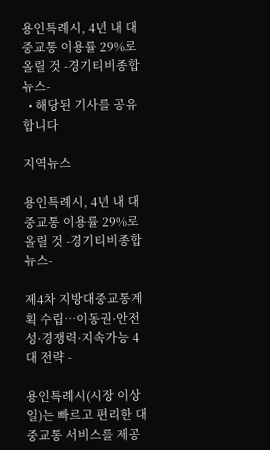용인특례시, 4년 내 대중교통 이용률 29%로 올릴 것 -경기티비종합뉴스-
  • 해당된 기사를 공유합니다

지역뉴스

용인특례시, 4년 내 대중교통 이용률 29%로 올릴 것 -경기티비종합뉴스-

제4차 지방대중교통계획 수립…이동권·안전성·경쟁력·지속가능 4대 전략 -

용인특례시(시장 이상일)는 빠르고 편리한 대중교통 서비스를 제공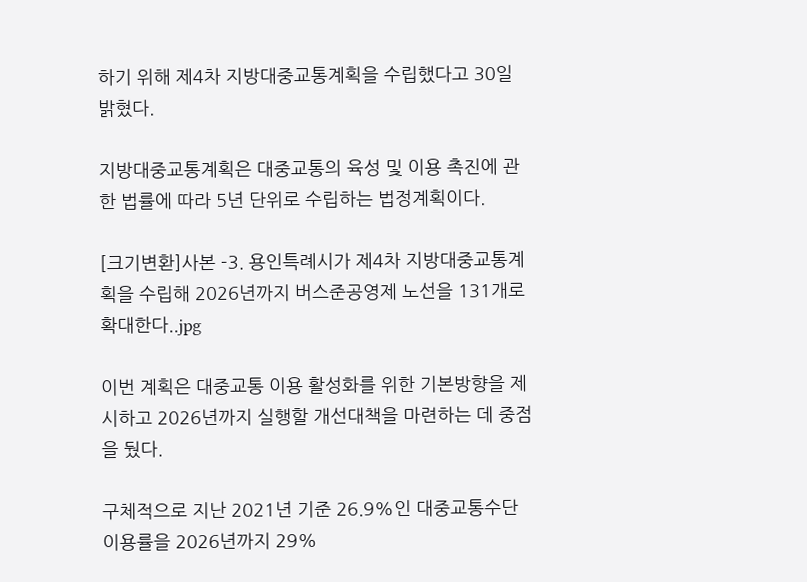하기 위해 제4차 지방대중교통계획을 수립했다고 30일 밝혔다.

지방대중교통계획은 대중교통의 육성 및 이용 촉진에 관한 법률에 따라 5년 단위로 수립하는 법정계획이다.

[크기변환]사본 -3. 용인특례시가 제4차 지방대중교통계획을 수립해 2026년까지 버스준공영제 노선을 131개로 확대한다..jpg

이번 계획은 대중교통 이용 활성화를 위한 기본방향을 제시하고 2026년까지 실행할 개선대책을 마련하는 데 중점을 뒀다.

구체적으로 지난 2021년 기준 26.9%인 대중교통수단 이용률을 2026년까지 29%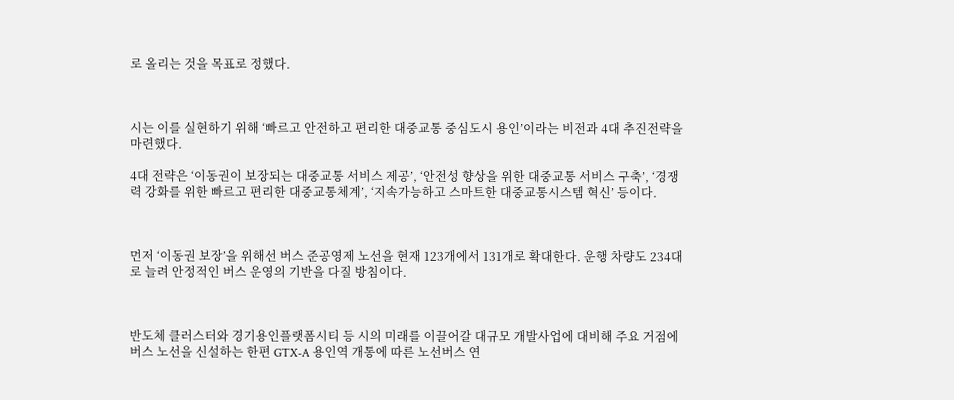로 올리는 것을 목표로 정했다.



시는 이를 실현하기 위해 ‘빠르고 안전하고 편리한 대중교통 중심도시 용인’이라는 비전과 4대 추진전략을 마련했다.

4대 전략은 ‘이동권이 보장되는 대중교통 서비스 제공’, ‘안전성 향상을 위한 대중교통 서비스 구축’, ‘경쟁력 강화를 위한 빠르고 편리한 대중교통체계’, ‘지속가능하고 스마트한 대중교통시스템 혁신’ 등이다.



먼저 ‘이동권 보장’을 위해선 버스 준공영제 노선을 현재 123개에서 131개로 확대한다. 운행 차량도 234대로 늘려 안정적인 버스 운영의 기반을 다질 방침이다.



반도체 클러스터와 경기용인플랫폼시티 등 시의 미래를 이끌어갈 대규모 개발사업에 대비해 주요 거점에 버스 노선을 신설하는 한편 GTX-A 용인역 개통에 따른 노선버스 연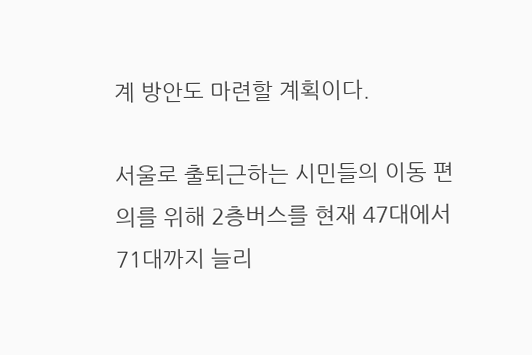계 방안도 마련할 계획이다.

서울로 출퇴근하는 시민들의 이동 편의를 위해 2층버스를 현재 47대에서 71대까지 늘리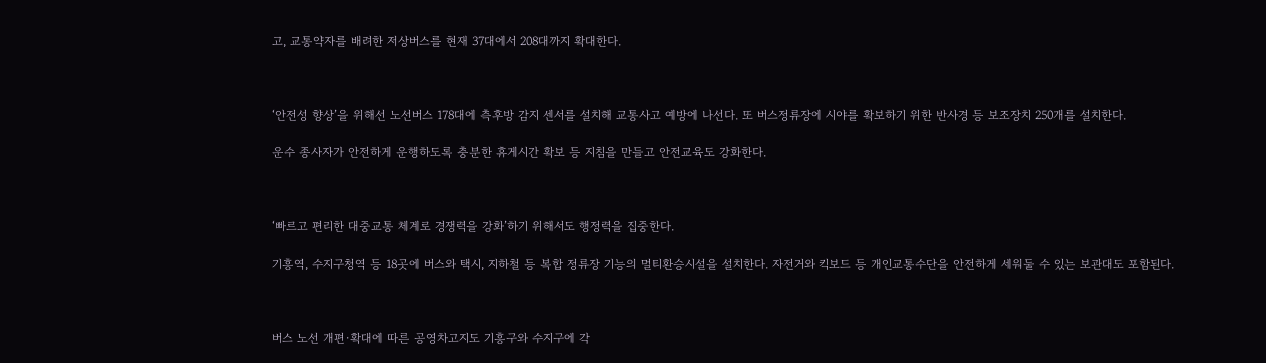고, 교통약자를 배려한 저상버스를 현재 37대에서 208대까지 확대한다.



‘안전성 향상’을 위해선 노선버스 178대에 측후방 감지 센서를 설치해 교통사고 예방에 나선다. 또 버스정류장에 시야를 확보하기 위한 반사경 등 보조장치 250개를 설치한다.

운수 종사자가 안전하게 운행하도록 충분한 휴게시간 확보 등 지침을 만들고 안전교육도 강화한다.



‘빠르고 편리한 대중교통 체계로 경쟁력을 강화’하기 위해서도 행정력을 집중한다.

기흥역, 수지구청역 등 18곳에 버스와 택시, 지하철 등 복합 정류장 기능의 멀티환승시설을 설치한다. 자전거와 킥보드 등 개인교통수단을 안전하게 세워둘 수 있는 보관대도 포함된다.



버스 노선 개편·확대에 따른 공영차고지도 기흥구와 수지구에 각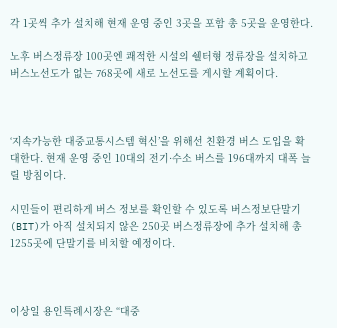각 1곳씩 추가 설치해 현재 운영 중인 3곳을 포함 총 5곳을 운영한다.

노후 버스정류장 100곳엔 쾌적한 시설의 쉘터형 정류장을 설치하고 버스노선도가 없는 768곳에 새로 노선도를 게시할 계획이다.



‘지속가능한 대중교통시스템 혁신’을 위해선 친환경 버스 도입을 확대한다. 현재 운영 중인 10대의 전기·수소 버스를 196대까지 대폭 늘릴 방침이다.

시민들이 편리하게 버스 정보를 확인할 수 있도록 버스정보단말기(BIT)가 아직 설치되지 않은 250곳 버스정류장에 추가 설치해 총 1255곳에 단말기를 비치할 예정이다.



이상일 용인특례시장은 “대중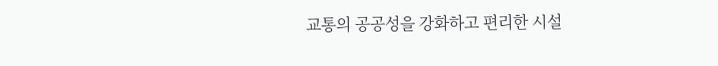교통의 공공성을 강화하고 편리한 시설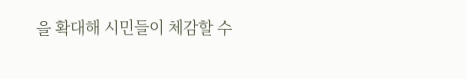을 확대해 시민들이 체감할 수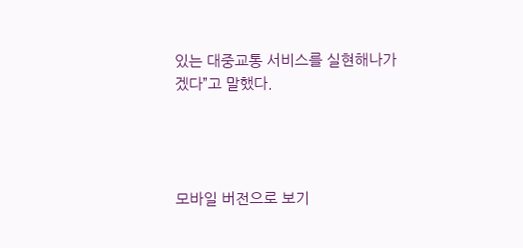있는 대중교통 서비스를 실현해나가겠다”고 말했다.




모바일 버전으로 보기